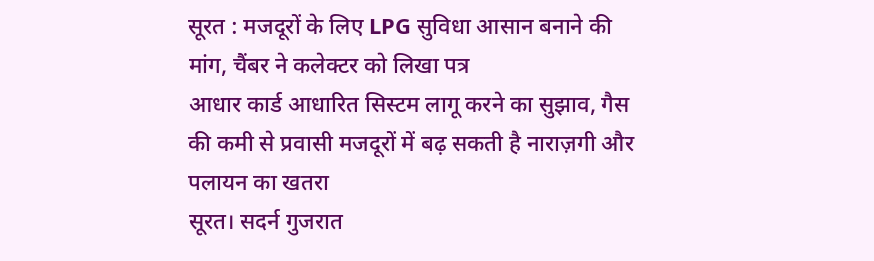सूरत : मजदूरों के लिए LPG सुविधा आसान बनाने की मांग, चैंबर ने कलेक्टर को लिखा पत्र
आधार कार्ड आधारित सिस्टम लागू करने का सुझाव, गैस की कमी से प्रवासी मजदूरों में बढ़ सकती है नाराज़गी और पलायन का खतरा
सूरत। सदर्न गुजरात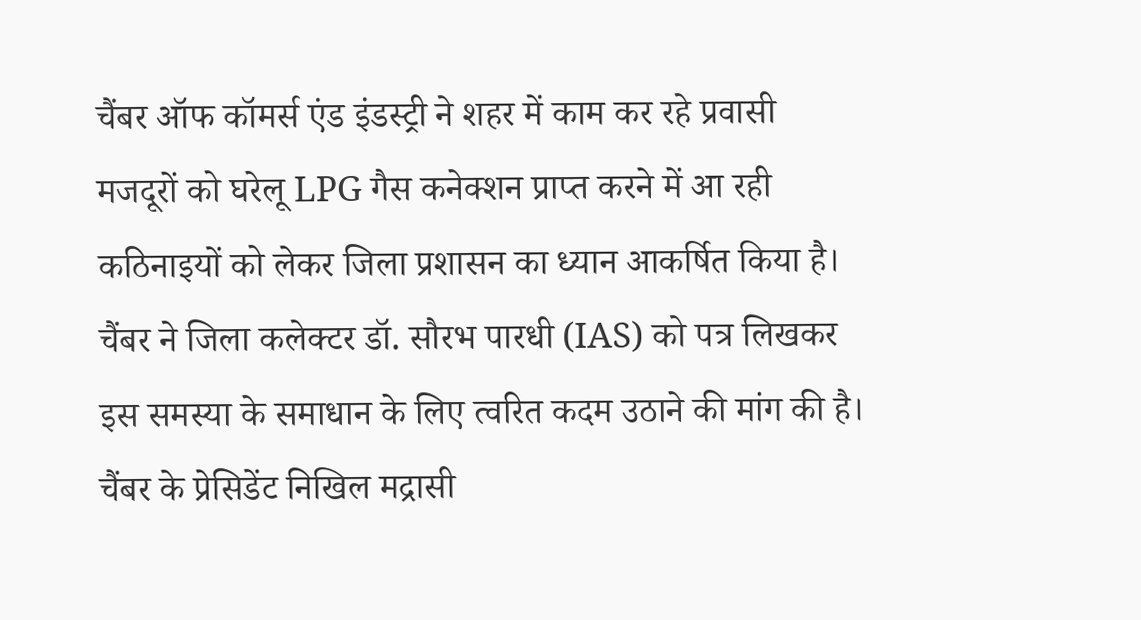चैंबर ऑफ कॉमर्स एंड इंडस्ट्री ने शहर में काम कर रहे प्रवासी मजदूरों को घरेलू LPG गैस कनेक्शन प्राप्त करने में आ रही कठिनाइयों को लेकर जिला प्रशासन का ध्यान आकर्षित किया है। चैंबर ने जिला कलेक्टर डॉ. सौरभ पारधी (IAS) को पत्र लिखकर इस समस्या के समाधान के लिए त्वरित कदम उठाने की मांग की है।
चैंबर के प्रेसिडेंट निखिल मद्रासी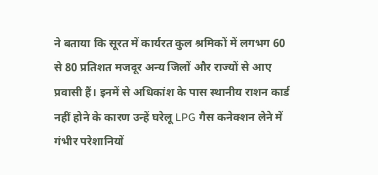ने बताया कि सूरत में कार्यरत कुल श्रमिकों में लगभग 60 से 80 प्रतिशत मजदूर अन्य जिलों और राज्यों से आए प्रवासी हैं। इनमें से अधिकांश के पास स्थानीय राशन कार्ड नहीं होने के कारण उन्हें घरेलू LPG गैस कनेक्शन लेने में गंभीर परेशानियों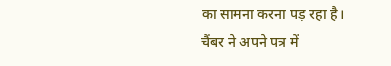का सामना करना पड़ रहा है।
चैंबर ने अपने पत्र में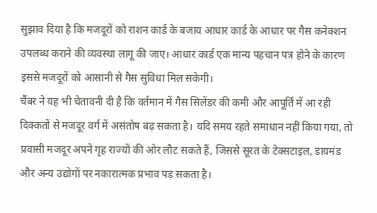सुझाव दिया है कि मजदूरों को राशन कार्ड के बजाय आधार कार्ड के आधार पर गैस कनेक्शन उपलब्ध कराने की व्यवस्था लागू की जाए। आधार कार्ड एक मान्य पहचान पत्र होने के कारण इससे मजदूरों को आसानी से गैस सुविधा मिल सकेगी।
चैंबर ने यह भी चेतावनी दी है कि वर्तमान में गैस सिलेंडर की कमी और आपूर्ति में आ रही दिक्कतों से मजदूर वर्ग में असंतोष बढ़ सकता है। यदि समय रहते समाधान नहीं किया गया, तो प्रवासी मजदूर अपने गृह राज्यों की ओर लौट सकते हैं, जिससे सूरत के टेक्सटाइल, डायमंड और अन्य उद्योगों पर नकारात्मक प्रभाव पड़ सकता है।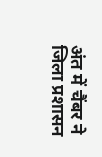अंत में चैंबर ने जिला प्रशासन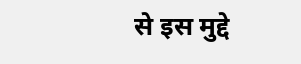से इस मुद्दे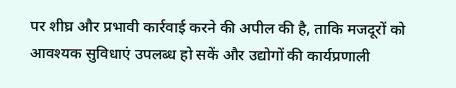पर शीघ्र और प्रभावी कार्रवाई करने की अपील की है, ताकि मजदूरों को आवश्यक सुविधाएं उपलब्ध हो सकें और उद्योगों की कार्यप्रणाली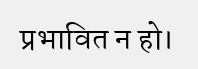प्रभावित न हो।